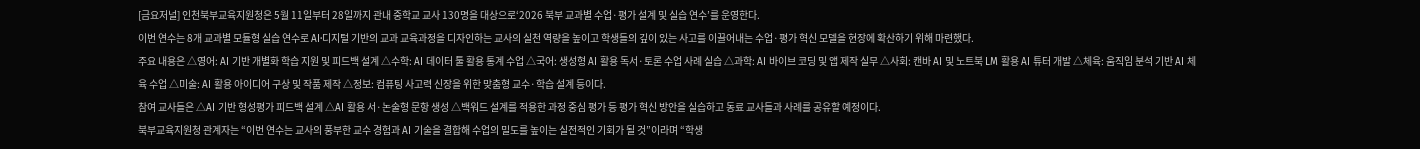[금요저널] 인천북부교육지원청은 5월 11일부터 28일까지 관내 중학교 교사 130명을 대상으로‘2026 북부 교과별 수업·평가 설계 및 실습 연수’를 운영한다.
이번 연수는 8개 교과별 모듈형 실습 연수로 AI·디지털 기반의 교과 교육과정을 디자인하는 교사의 실천 역량을 높이고 학생들의 깊이 있는 사고를 이끌어내는 수업·평가 혁신 모델을 현장에 확산하기 위해 마련했다.
주요 내용은 △영어: AI 기반 개별화 학습 지원 및 피드백 설계 △수학: AI 데이터 툴 활용 통계 수업 △국어: 생성형 AI 활용 독서·토론 수업 사례 실습 △과학: AI 바이브 코딩 및 앱 제작 실무 △사회: 캔바 AI 및 노트북 LM 활용 AI 튜터 개발 △체육: 움직임 분석 기반 AI 체육 수업 △미술: AI 활용 아이디어 구상 및 작품 제작 △정보: 컴퓨팅 사고력 신장을 위한 맞춤형 교수·학습 설계 등이다.
참여 교사들은 △AI 기반 형성평가 피드백 설계 △AI 활용 서·논술형 문항 생성 △백워드 설계를 적용한 과정 중심 평가 등 평가 혁신 방안을 실습하고 동료 교사들과 사례를 공유할 예정이다.
북부교육지원청 관계자는 “이번 연수는 교사의 풍부한 교수 경험과 AI 기술을 결합해 수업의 밀도를 높이는 실전적인 기회가 될 것”이라며 “학생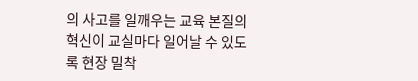의 사고를 일깨우는 교육 본질의 혁신이 교실마다 일어날 수 있도록 현장 밀착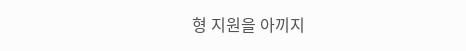형 지원을 아끼지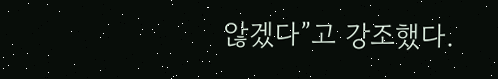않겠다”고 강조했다.